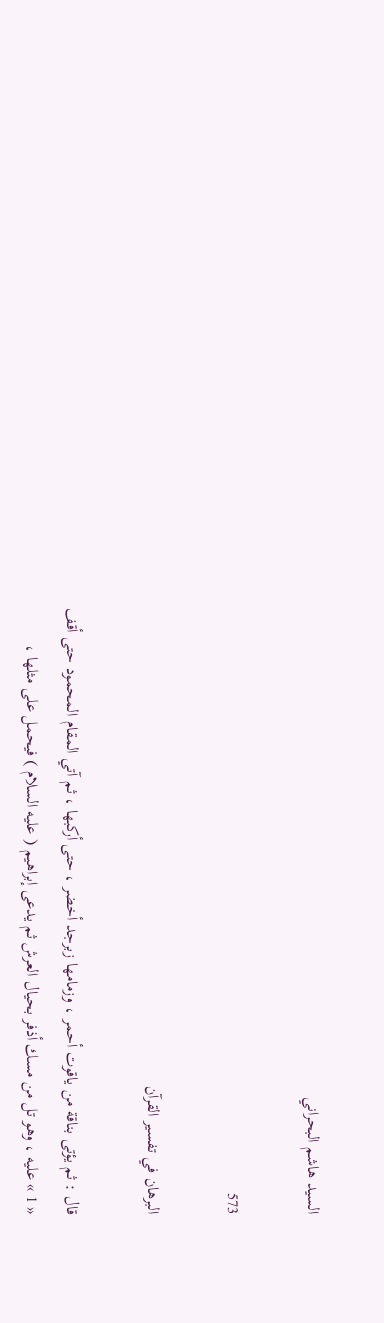السيد هاشم البحراني

573

البرهان في تفسير القرآن

قال : ثم يؤتى بناقة من ياقوت أحمر ، وزمامها زبرجد أخضر ، حتى أركبها ، ثم آتي المقام المحمود حتى أقف « 1 » عليه ، وهو تل من مسك أذفر بحيال العرش ثم يدعى إبراهيم ( عليه السلام ) فيحمل على مثلها ،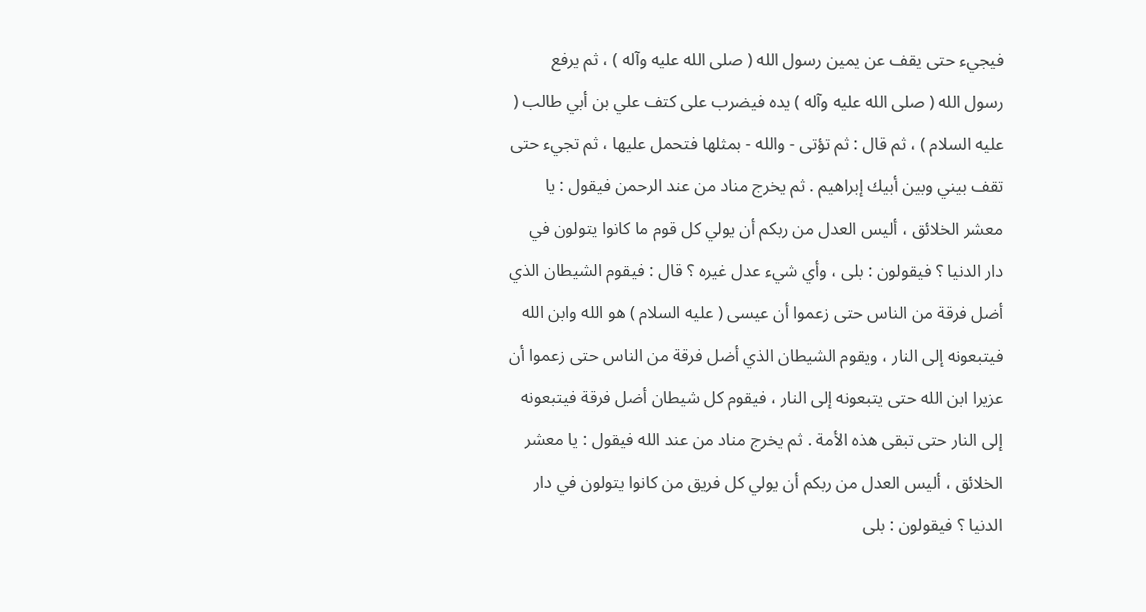فيجيء حتى يقف عن يمين رسول الله ( صلى الله عليه وآله ) ، ثم يرفع رسول الله ( صلى الله عليه وآله ) يده فيضرب على كتف علي بن أبي طالب ( عليه السلام ) ، ثم قال : ثم تؤتى - والله - بمثلها فتحمل عليها ، ثم تجيء حتى تقف بيني وبين أبيك إبراهيم . ثم يخرج مناد من عند الرحمن فيقول : يا معشر الخلائق ، أليس العدل من ربكم أن يولي كل قوم ما كانوا يتولون في دار الدنيا ؟ فيقولون : بلى ، وأي شيء عدل غيره ؟ قال : فيقوم الشيطان الذي أضل فرقة من الناس حتى زعموا أن عيسى ( عليه السلام ) هو الله وابن الله فيتبعونه إلى النار ، ويقوم الشيطان الذي أضل فرقة من الناس حتى زعموا أن عزيرا ابن الله حتى يتبعونه إلى النار ، فيقوم كل شيطان أضل فرقة فيتبعونه إلى النار حتى تبقى هذه الأمة . ثم يخرج مناد من عند الله فيقول : يا معشر الخلائق ، أليس العدل من ربكم أن يولي كل فريق من كانوا يتولون في دار الدنيا ؟ فيقولون : بلى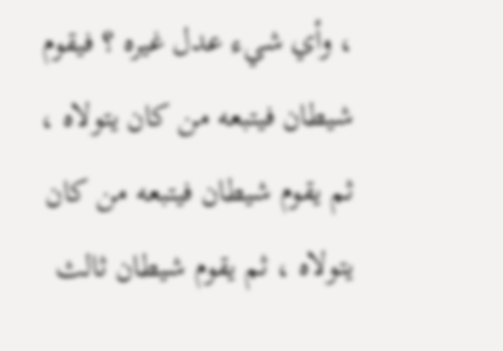، وأي شيء عدل غيره ؟ فيقوم شيطان فيتبعه من كان يتولاه ، ثم يقوم شيطان فيتبعه من كان يتولاه ، ثم يقوم شيطان ثالث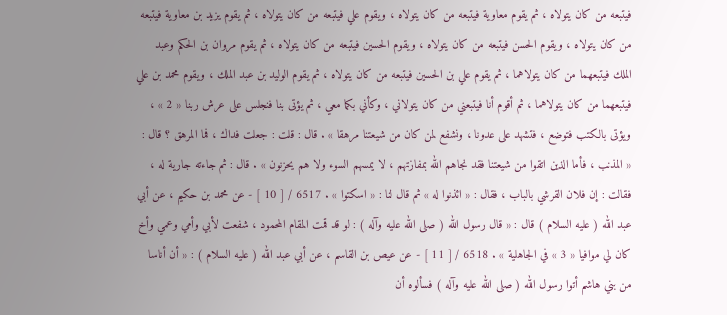فيتبعه من كان يتولاه ، ثم يقوم معاوية فيتبعه من كان يتولاه ، ويقوم علي فيتبعه من كان يتولاه ، ثم يقوم يزيد بن معاوية فيتبعه من كان يتولاه ، ويقوم الحسن فيتبعه من كان يتولاه ، ويقوم الحسين فيتبعه من كان يتولاه ، ثم يقوم مروان بن الحكم وعبد الملك فيتبعهما من كان يتولاهما ، ثم يقوم علي بن الحسين فيتبعه من كان يتولاه ، ثم يقوم الوليد بن عبد الملك ، ويقوم محمد بن علي فيتبعهما من كان يتولاهما ، ثم أقوم أنا فيتبعني من كان يتولاني ، وكأني بكما معي ، ثم يؤتى بنا فنجلس على عرش ربنا « 2 » ، ويؤتى بالكتب فتوضع ، فتشهد على عدونا ، ونشفع لمن كان من شيعتنا مرهقا » . قال : قلت : جعلت فداك ، فما المرهق ؟ قال : « المذنب ، فأما الذين اتقوا من شيعتنا فقد نجاهم الله بمفازتهم ، لا يمسهم السوء ولا هم يحزنون » . قال : ثم جاءته جارية له ، فقالت : إن فلان القرشي بالباب ، فقال : « ائذنوا له » ثم قال لنا : « اسكتوا » . 6517 / [ 10 ] - عن محمد بن حكيم ، عن أبي عبد الله ( عليه السلام ) قال : « قال رسول الله ( صلى الله عليه وآله ) : لو قد قمت المقام المحمود ، شفعت لأبي وأمي وعمي وأخ كان لي موافيا « 3 » في الجاهلية » . 6518 / [ 11 ] - عن عيص بن القاسم ، عن أبي عبد الله ( عليه السلام ) : « أن أناسا من بني هاشم أتوا رسول الله ( صلى الله عليه وآله ) فسألوه أن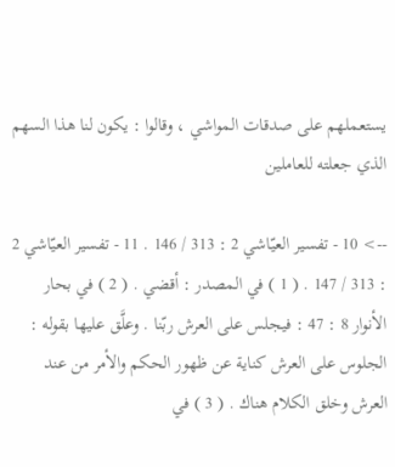يستعملهم على صدقات المواشي ، وقالوا : يكون لنا هذا السهم الذي جعلته للعاملين

--> 10 - تفسير العيّاشي 2 : 313 / 146 . 11 - تفسير العيّاشي 2 : 313 / 147 . ( 1 ) في المصدر : أقضي . ( 2 ) في بحار الأنوار 8 : 47 : فيجلس على العرش ربّنا . وعلَّق عليها بقوله : الجلوس على العرش كناية عن ظهور الحكم والأمر من عند العرش وخلق الكلام هناك . ( 3 ) في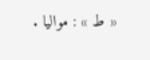« ط » : مواليا .